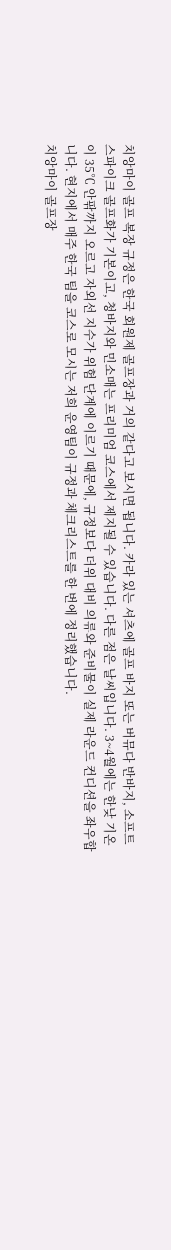치앙마이 골프 복장 규정은 한국 회원제 골프장과 거의 같다고 보시면 됩니다. 카라 있는 셔츠에 골프 바지 또는 버뮤다 반바지, 소프트 스파이크 골프화가 기본이고, 청바지와 민소매는 프리미엄 코스에서 제지될 수 있습니다. 다른 점은 날씨입니다. 3~4월에는 한낮 기온이 35℃ 안팎까지 오르고 자외선 지수가 위험 단계에 이르기 때문에, 규정보다 더위 대비 의류와 준비물이 실제 라운드 컨디션을 좌우합니다. 현지에서 매주 한국 팀을 코스로 모시는 저희 운영팀이 규정과 체크리스트를 한 번에 정리했습니다.
치앙마이 골프장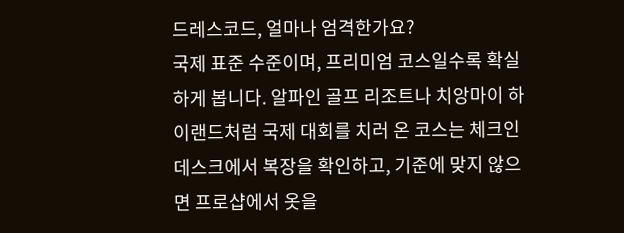드레스코드, 얼마나 엄격한가요?
국제 표준 수준이며, 프리미엄 코스일수록 확실하게 봅니다. 알파인 골프 리조트나 치앙마이 하이랜드처럼 국제 대회를 치러 온 코스는 체크인 데스크에서 복장을 확인하고, 기준에 맞지 않으면 프로샵에서 옷을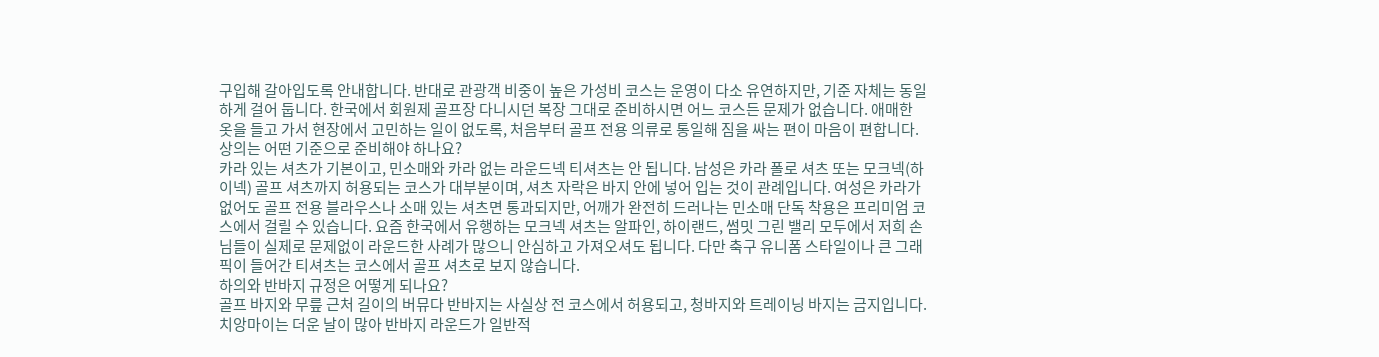구입해 갈아입도록 안내합니다. 반대로 관광객 비중이 높은 가성비 코스는 운영이 다소 유연하지만, 기준 자체는 동일하게 걸어 둡니다. 한국에서 회원제 골프장 다니시던 복장 그대로 준비하시면 어느 코스든 문제가 없습니다. 애매한 옷을 들고 가서 현장에서 고민하는 일이 없도록, 처음부터 골프 전용 의류로 통일해 짐을 싸는 편이 마음이 편합니다.
상의는 어떤 기준으로 준비해야 하나요?
카라 있는 셔츠가 기본이고, 민소매와 카라 없는 라운드넥 티셔츠는 안 됩니다. 남성은 카라 폴로 셔츠 또는 모크넥(하이넥) 골프 셔츠까지 허용되는 코스가 대부분이며, 셔츠 자락은 바지 안에 넣어 입는 것이 관례입니다. 여성은 카라가 없어도 골프 전용 블라우스나 소매 있는 셔츠면 통과되지만, 어깨가 완전히 드러나는 민소매 단독 착용은 프리미엄 코스에서 걸릴 수 있습니다. 요즘 한국에서 유행하는 모크넥 셔츠는 알파인, 하이랜드, 썸밋 그린 밸리 모두에서 저희 손님들이 실제로 문제없이 라운드한 사례가 많으니 안심하고 가져오셔도 됩니다. 다만 축구 유니폼 스타일이나 큰 그래픽이 들어간 티셔츠는 코스에서 골프 셔츠로 보지 않습니다.
하의와 반바지 규정은 어떻게 되나요?
골프 바지와 무릎 근처 길이의 버뮤다 반바지는 사실상 전 코스에서 허용되고, 청바지와 트레이닝 바지는 금지입니다. 치앙마이는 더운 날이 많아 반바지 라운드가 일반적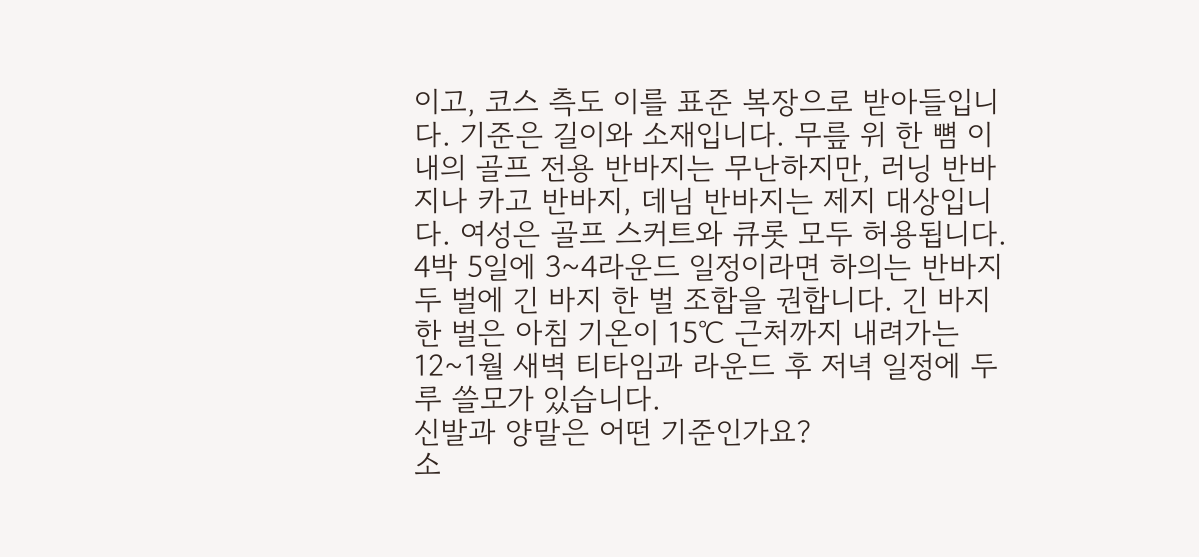이고, 코스 측도 이를 표준 복장으로 받아들입니다. 기준은 길이와 소재입니다. 무릎 위 한 뼘 이내의 골프 전용 반바지는 무난하지만, 러닝 반바지나 카고 반바지, 데님 반바지는 제지 대상입니다. 여성은 골프 스커트와 큐롯 모두 허용됩니다. 4박 5일에 3~4라운드 일정이라면 하의는 반바지 두 벌에 긴 바지 한 벌 조합을 권합니다. 긴 바지 한 벌은 아침 기온이 15℃ 근처까지 내려가는 12~1월 새벽 티타임과 라운드 후 저녁 일정에 두루 쓸모가 있습니다.
신발과 양말은 어떤 기준인가요?
소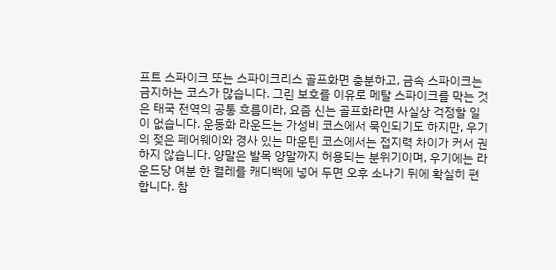프트 스파이크 또는 스파이크리스 골프화면 충분하고, 금속 스파이크는 금지하는 코스가 많습니다. 그린 보호를 이유로 메탈 스파이크를 막는 것은 태국 전역의 공통 흐름이라, 요즘 신는 골프화라면 사실상 걱정할 일이 없습니다. 운동화 라운드는 가성비 코스에서 묵인되기도 하지만, 우기의 젖은 페어웨이와 경사 있는 마운틴 코스에서는 접지력 차이가 커서 권하지 않습니다. 양말은 발목 양말까지 허용되는 분위기이며, 우기에는 라운드당 여분 한 켤레를 캐디백에 넣어 두면 오후 소나기 뒤에 확실히 편합니다. 참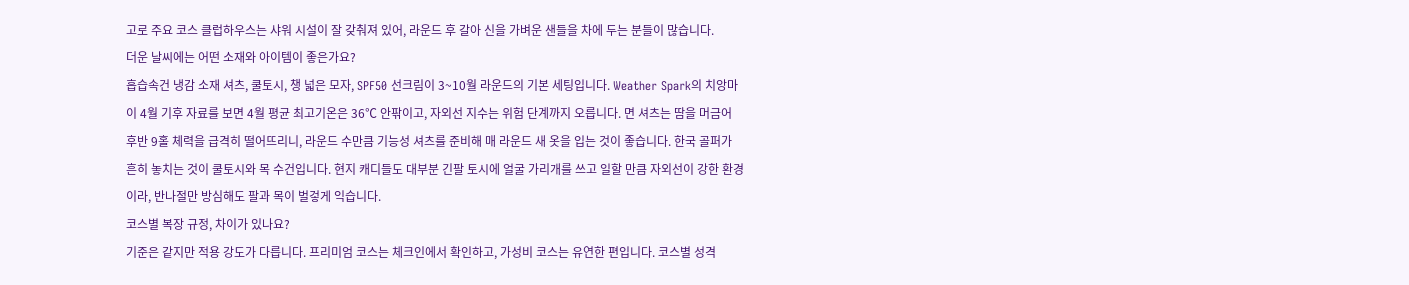고로 주요 코스 클럽하우스는 샤워 시설이 잘 갖춰져 있어, 라운드 후 갈아 신을 가벼운 샌들을 차에 두는 분들이 많습니다.
더운 날씨에는 어떤 소재와 아이템이 좋은가요?
흡습속건 냉감 소재 셔츠, 쿨토시, 챙 넓은 모자, SPF50 선크림이 3~10월 라운드의 기본 세팅입니다. Weather Spark의 치앙마이 4월 기후 자료를 보면 4월 평균 최고기온은 36℃ 안팎이고, 자외선 지수는 위험 단계까지 오릅니다. 면 셔츠는 땀을 머금어 후반 9홀 체력을 급격히 떨어뜨리니, 라운드 수만큼 기능성 셔츠를 준비해 매 라운드 새 옷을 입는 것이 좋습니다. 한국 골퍼가 흔히 놓치는 것이 쿨토시와 목 수건입니다. 현지 캐디들도 대부분 긴팔 토시에 얼굴 가리개를 쓰고 일할 만큼 자외선이 강한 환경이라, 반나절만 방심해도 팔과 목이 벌겋게 익습니다.
코스별 복장 규정, 차이가 있나요?
기준은 같지만 적용 강도가 다릅니다. 프리미엄 코스는 체크인에서 확인하고, 가성비 코스는 유연한 편입니다. 코스별 성격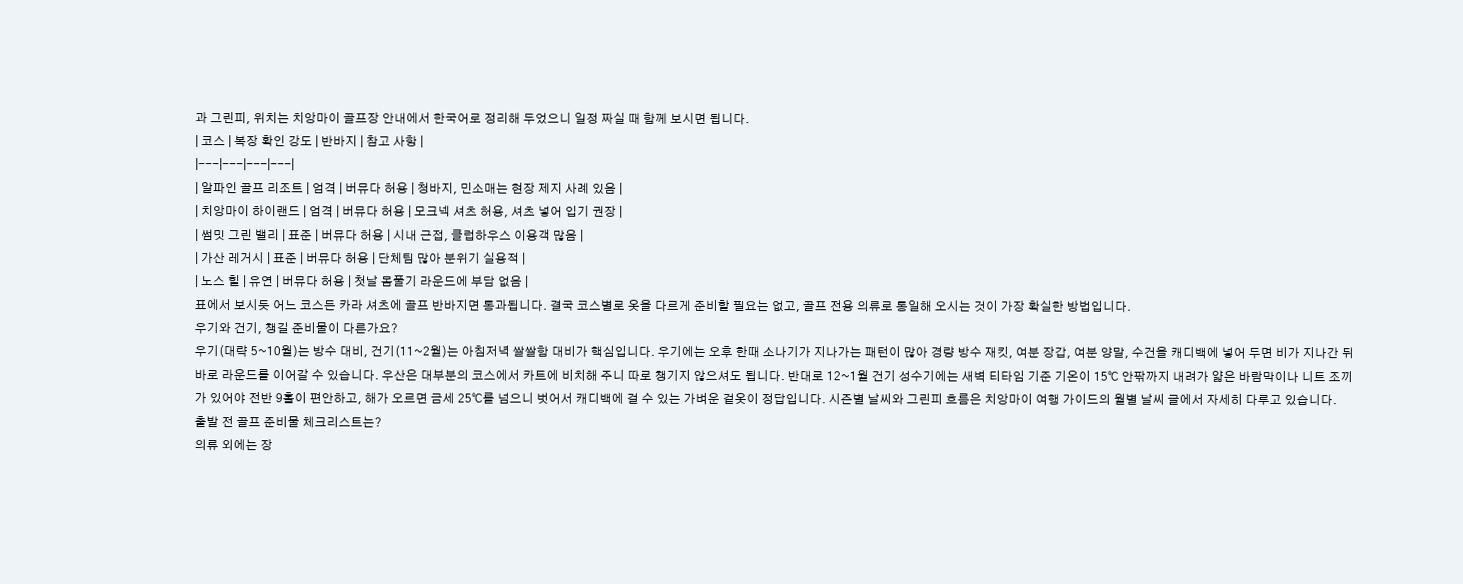과 그린피, 위치는 치앙마이 골프장 안내에서 한국어로 정리해 두었으니 일정 짜실 때 함께 보시면 됩니다.
| 코스 | 복장 확인 강도 | 반바지 | 참고 사항 |
|---|---|---|---|
| 알파인 골프 리조트 | 엄격 | 버뮤다 허용 | 청바지, 민소매는 현장 제지 사례 있음 |
| 치앙마이 하이랜드 | 엄격 | 버뮤다 허용 | 모크넥 셔츠 허용, 셔츠 넣어 입기 권장 |
| 썸밋 그린 밸리 | 표준 | 버뮤다 허용 | 시내 근접, 클럽하우스 이용객 많음 |
| 가산 레거시 | 표준 | 버뮤다 허용 | 단체팀 많아 분위기 실용적 |
| 노스 힐 | 유연 | 버뮤다 허용 | 첫날 몸풀기 라운드에 부담 없음 |
표에서 보시듯 어느 코스든 카라 셔츠에 골프 반바지면 통과됩니다. 결국 코스별로 옷을 다르게 준비할 필요는 없고, 골프 전용 의류로 통일해 오시는 것이 가장 확실한 방법입니다.
우기와 건기, 챙길 준비물이 다른가요?
우기(대략 5~10월)는 방수 대비, 건기(11~2월)는 아침저녁 쌀쌀함 대비가 핵심입니다. 우기에는 오후 한때 소나기가 지나가는 패턴이 많아 경량 방수 재킷, 여분 장갑, 여분 양말, 수건을 캐디백에 넣어 두면 비가 지나간 뒤 바로 라운드를 이어갈 수 있습니다. 우산은 대부분의 코스에서 카트에 비치해 주니 따로 챙기지 않으셔도 됩니다. 반대로 12~1월 건기 성수기에는 새벽 티타임 기준 기온이 15℃ 안팎까지 내려가 얇은 바람막이나 니트 조끼가 있어야 전반 9홀이 편안하고, 해가 오르면 금세 25℃를 넘으니 벗어서 캐디백에 걸 수 있는 가벼운 겉옷이 정답입니다. 시즌별 날씨와 그린피 흐름은 치앙마이 여행 가이드의 월별 날씨 글에서 자세히 다루고 있습니다.
출발 전 골프 준비물 체크리스트는?
의류 외에는 장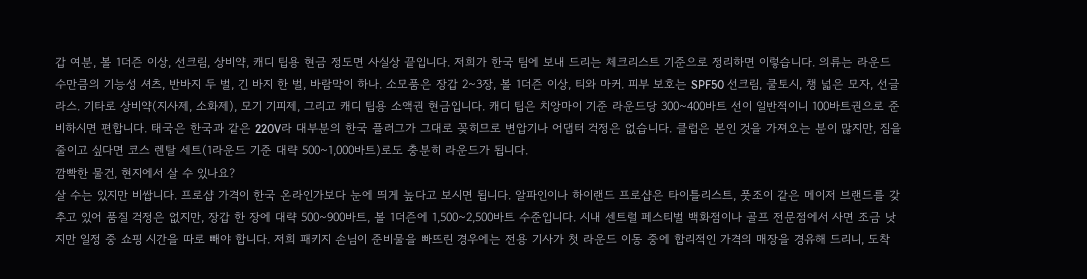갑 여분, 볼 1더즌 이상, 선크림, 상비약, 캐디 팁용 현금 정도면 사실상 끝입니다. 저희가 한국 팀에 보내 드리는 체크리스트 기준으로 정리하면 이렇습니다. 의류는 라운드 수만큼의 기능성 셔츠, 반바지 두 벌, 긴 바지 한 벌, 바람막이 하나. 소모품은 장갑 2~3장, 볼 1더즌 이상, 티와 마커. 피부 보호는 SPF50 선크림, 쿨토시, 챙 넓은 모자, 선글라스. 기타로 상비약(지사제, 소화제), 모기 기피제, 그리고 캐디 팁용 소액권 현금입니다. 캐디 팁은 치앙마이 기준 라운드당 300~400바트 선이 일반적이니 100바트권으로 준비하시면 편합니다. 태국은 한국과 같은 220V라 대부분의 한국 플러그가 그대로 꽂히므로 변압기나 어댑터 걱정은 없습니다. 클럽은 본인 것을 가져오는 분이 많지만, 짐을 줄이고 싶다면 코스 렌탈 세트(1라운드 기준 대략 500~1,000바트)로도 충분히 라운드가 됩니다.
깜빡한 물건, 현지에서 살 수 있나요?
살 수는 있지만 비쌉니다. 프로샵 가격이 한국 온라인가보다 눈에 띄게 높다고 보시면 됩니다. 알파인이나 하이랜드 프로샵은 타이틀리스트, 풋조이 같은 메이저 브랜드를 갖추고 있어 품질 걱정은 없지만, 장갑 한 장에 대략 500~900바트, 볼 1더즌에 1,500~2,500바트 수준입니다. 시내 센트럴 페스티벌 백화점이나 골프 전문점에서 사면 조금 낫지만 일정 중 쇼핑 시간을 따로 빼야 합니다. 저희 패키지 손님이 준비물을 빠뜨린 경우에는 전용 기사가 첫 라운드 이동 중에 합리적인 가격의 매장을 경유해 드리니, 도착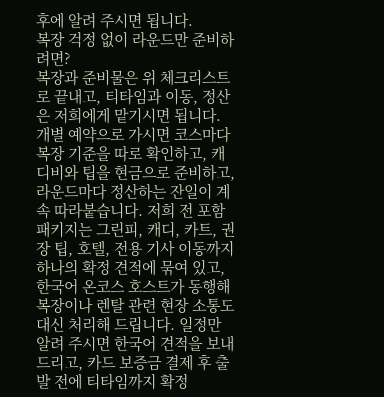후에 알려 주시면 됩니다.
복장 걱정 없이 라운드만 준비하려면?
복장과 준비물은 위 체크리스트로 끝내고, 티타임과 이동, 정산은 저희에게 맡기시면 됩니다. 개별 예약으로 가시면 코스마다 복장 기준을 따로 확인하고, 캐디비와 팁을 현금으로 준비하고, 라운드마다 정산하는 잔일이 계속 따라붙습니다. 저희 전 포함 패키지는 그린피, 캐디, 카트, 권장 팁, 호텔, 전용 기사 이동까지 하나의 확정 견적에 묶여 있고, 한국어 온코스 호스트가 동행해 복장이나 렌탈 관련 현장 소통도 대신 처리해 드립니다. 일정만 알려 주시면 한국어 견적을 보내 드리고, 카드 보증금 결제 후 출발 전에 티타임까지 확정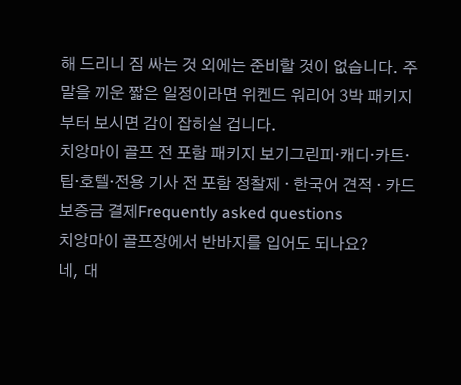해 드리니 짐 싸는 것 외에는 준비할 것이 없습니다. 주말을 끼운 짧은 일정이라면 위켄드 워리어 3박 패키지부터 보시면 감이 잡히실 겁니다.
치앙마이 골프 전 포함 패키지 보기그린피·캐디·카트·팁·호텔·전용 기사 전 포함 정찰제 · 한국어 견적 · 카드 보증금 결제Frequently asked questions
치앙마이 골프장에서 반바지를 입어도 되나요?
네, 대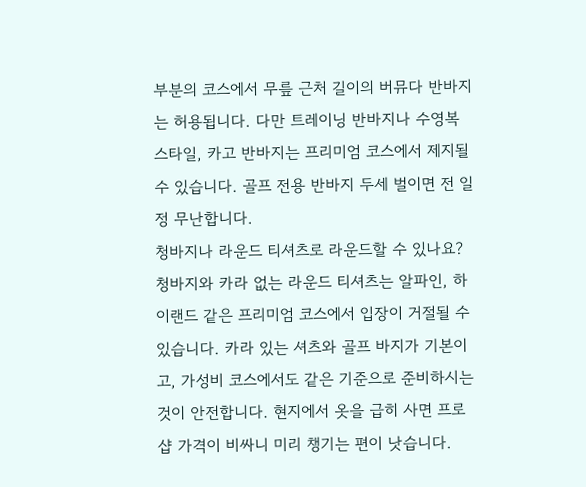부분의 코스에서 무릎 근처 길이의 버뮤다 반바지는 허용됩니다. 다만 트레이닝 반바지나 수영복 스타일, 카고 반바지는 프리미엄 코스에서 제지될 수 있습니다. 골프 전용 반바지 두세 벌이면 전 일정 무난합니다.
청바지나 라운드 티셔츠로 라운드할 수 있나요?
청바지와 카라 없는 라운드 티셔츠는 알파인, 하이랜드 같은 프리미엄 코스에서 입장이 거절될 수 있습니다. 카라 있는 셔츠와 골프 바지가 기본이고, 가성비 코스에서도 같은 기준으로 준비하시는 것이 안전합니다. 현지에서 옷을 급히 사면 프로샵 가격이 비싸니 미리 챙기는 편이 낫습니다.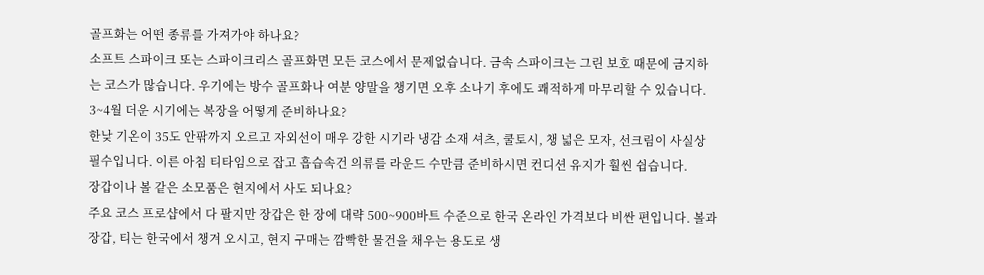골프화는 어떤 종류를 가져가야 하나요?
소프트 스파이크 또는 스파이크리스 골프화면 모든 코스에서 문제없습니다. 금속 스파이크는 그린 보호 때문에 금지하는 코스가 많습니다. 우기에는 방수 골프화나 여분 양말을 챙기면 오후 소나기 후에도 쾌적하게 마무리할 수 있습니다.
3~4월 더운 시기에는 복장을 어떻게 준비하나요?
한낮 기온이 35도 안팎까지 오르고 자외선이 매우 강한 시기라 냉감 소재 셔츠, 쿨토시, 챙 넓은 모자, 선크림이 사실상 필수입니다. 이른 아침 티타임으로 잡고 흡습속건 의류를 라운드 수만큼 준비하시면 컨디션 유지가 훨씬 쉽습니다.
장갑이나 볼 같은 소모품은 현지에서 사도 되나요?
주요 코스 프로샵에서 다 팔지만 장갑은 한 장에 대략 500~900바트 수준으로 한국 온라인 가격보다 비싼 편입니다. 볼과 장갑, 티는 한국에서 챙겨 오시고, 현지 구매는 깜빡한 물건을 채우는 용도로 생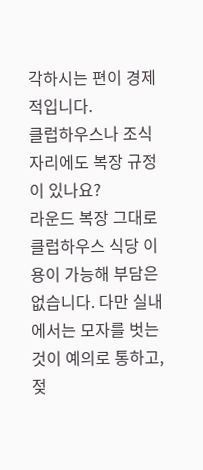각하시는 편이 경제적입니다.
클럽하우스나 조식 자리에도 복장 규정이 있나요?
라운드 복장 그대로 클럽하우스 식당 이용이 가능해 부담은 없습니다. 다만 실내에서는 모자를 벗는 것이 예의로 통하고, 젖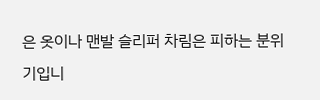은 옷이나 맨발 슬리퍼 차림은 피하는 분위기입니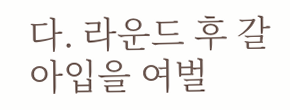다. 라운드 후 갈아입을 여벌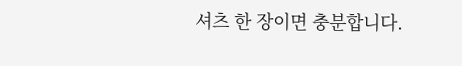셔츠 한 장이면 충분합니다.